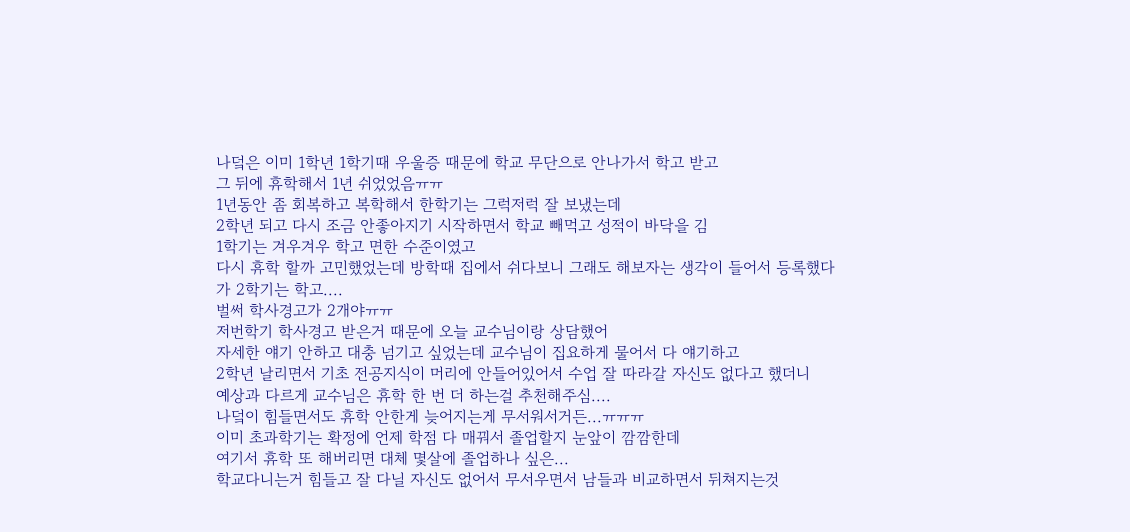나덬은 이미 1학년 1학기때 우울증 때문에 학교 무단으로 안나가서 학고 받고
그 뒤에 휴학해서 1년 쉬었었음ㅠㅠ
1년동안 좀 회복하고 복학해서 한학기는 그럭저럭 잘 보냈는데
2학년 되고 다시 조금 안좋아지기 시작하면서 학교 빼먹고 성적이 바닥을 김
1학기는 겨우겨우 학고 면한 수준이였고
다시 휴학 할까 고민했었는데 방학때 집에서 쉬다보니 그래도 해보자는 생각이 들어서 등록했다가 2학기는 학고....
벌써 학사경고가 2개야ㅠㅠ
저번학기 학사경고 받은거 때문에 오늘 교수님이랑 상담했어
자세한 얘기 안하고 대충 넘기고 싶었는데 교수님이 집요하게 물어서 다 얘기하고
2학년 날리면서 기초 전공지식이 머리에 안들어있어서 수업 잘 따라갈 자신도 없다고 했더니
예상과 다르게 교수님은 휴학 한 번 더 하는걸 추천해주심....
나덬이 힘들면서도 휴학 안한게 늦어지는게 무서워서거든...ㅠㅠㅠ
이미 초과학기는 확정에 언제 학점 다 매꿔서 졸업할지 눈앞이 깜깜한데
여기서 휴학 또 해버리면 대체 몇살에 졸업하나 싶은...
학교다니는거 힘들고 잘 다닐 자신도 없어서 무서우면서 남들과 비교하면서 뒤쳐지는것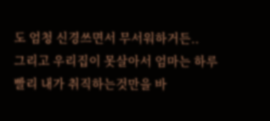도 엄청 신경쓰면서 무서워하거든..
그리고 우리집이 못살아서 엄마는 하루빨리 내가 취직하는것만을 바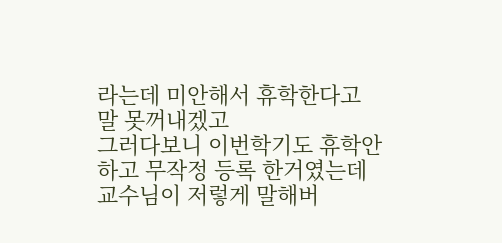라는데 미안해서 휴학한다고 말 못꺼내겠고
그러다보니 이번학기도 휴학안하고 무작정 등록 한거였는데 교수님이 저렇게 말해버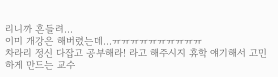리니까 흔들려...
이미 개강은 해버렸는데...ㅠㅠㅠㅠㅠㅠㅠㅠㅠㅠ
차라리 정신 다잡고 공부해라! 라고 해주시지 휴학 얘기해서 고민하게 만드는 교수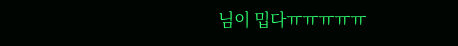님이 밉다ㅠㅠㅠㅠㅠ